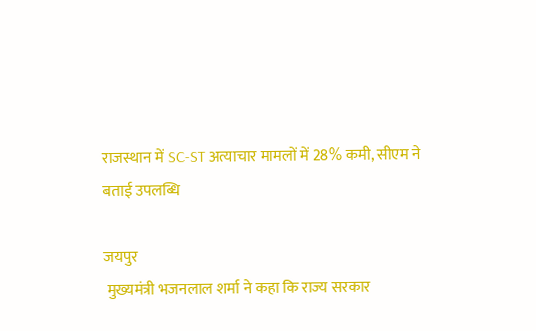राजस्थान में SC-ST अत्याचार मामलों में 28% कमी, सीएम ने बताई उपलब्धि

जयपुर
 मुख्यमंत्री भजनलाल शर्मा ने कहा कि राज्य सरकार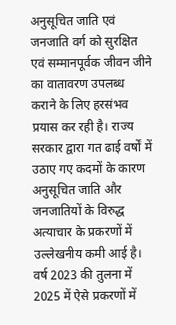अनुसूचित जाति एवं जनजाति वर्ग को सुरक्षित एवं सम्मानपूर्वक जीवन जीने का वातावरण उपलब्ध कराने के लिए हरसंभव प्रयास कर रही है। राज्य सरकार द्वारा गत ढाई वर्षों में उठाए गए कदमों के कारण अनुसूचित जाति और जनजातियों के विरुद्ध अत्याचार के प्रकरणों में उल्लेखनीय कमी आई है। वर्ष 2023 की तुलना में 2025 में ऐसे प्रकरणों में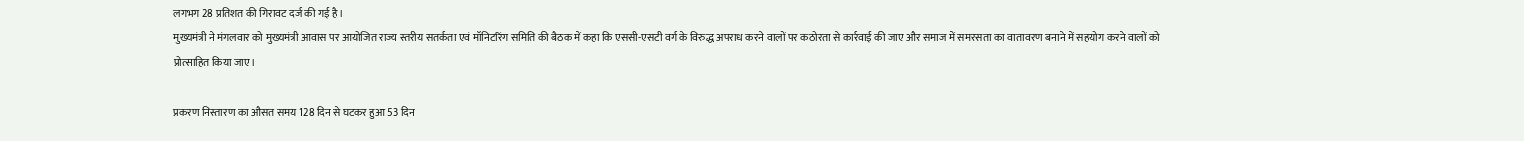लगभग 28 प्रतिशत की गिरावट दर्ज की गई है।
मुख्यमंत्री ने मंगलवार को मुख्यमंत्री आवास पर आयोजित राज्य स्तरीय सतर्कता एवं मॉनिटरिंग समिति की बैठक में कहा कि एससी-एसटी वर्ग के विरुद्ध अपराध करने वालों पर कठोरता से कार्रवाई की जाए और समाज में समरसता का वातावरण बनाने में सहयोग करने वालों को प्रोत्साहित किया जाए।

प्रकरण निस्तारण का औसत समय 128 दिन से घटकर हुआ 53 दिन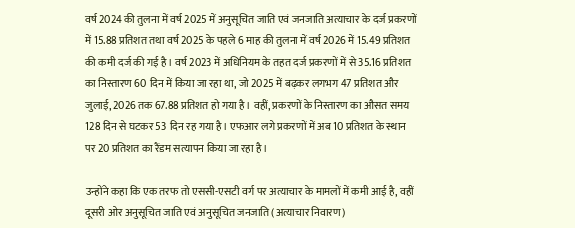वर्ष 2024 की तुलना में वर्ष 2025 में अनुसूचित जाति एवं जनजाति अत्याचार के दर्ज प्रकरणों में 15.88 प्रतिशत तथा वर्ष 2025 के पहले 6 माह की तुलना में वर्ष 2026 में 15.49 प्रतिशत की कमी दर्ज की गई है। वर्ष 2023 में अधिनियम के तहत दर्ज प्रकरणों में से 35.16 प्रतिशत का निस्तारण 60 दिन में किया जा रहा था, जो 2025 में बढ़कर लगभग 47 प्रतिशत और जुलाई, 2026 तक 67.88 प्रतिशत हो गया है। वहीं, प्रकरणों के निस्तारण का औसत समय 128 दिन से घटकर 53 दिन रह गया है। एफआर लगे प्रकरणों में अब 10 प्रतिशत के स्थान पर 20 प्रतिशत का रैंडम सत्यापन किया जा रहा है।

उन्होंने कहा कि एक तरफ तो एससी-एसटी वर्ग पर अत्याचार के मामलों में कमी आई है, वहीं दूसरी ओर अनुसूचित जाति एवं अनुसूचित जनजाति (अत्याचार निवारण)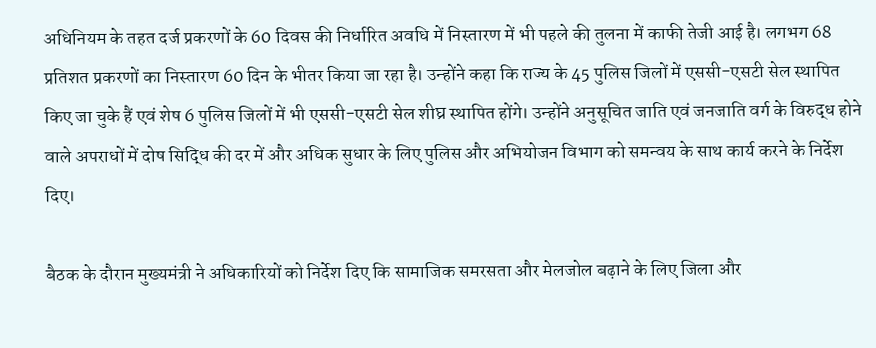अधिनियम के तहत दर्ज प्रकरणों के 60 दिवस की निर्धारित अवधि में निस्तारण में भी पहले की तुलना में काफी तेजी आई है। लगभग 68 प्रतिशत प्रकरणों का निस्तारण 60 दिन के भीतर किया जा रहा है। उन्होंने कहा कि राज्य के 45 पुलिस जिलों में एससी-एसटी सेल स्थापित किए जा चुके हैं एवं शेष 6 पुलिस जिलों में भी एससी-एसटी सेल शीघ्र स्थापित होंगे। उन्होंने अनुसूचित जाति एवं जनजाति वर्ग के विरुद्ध होने वाले अपराधों में दोष सिद्धि की दर में और अधिक सुधार के लिए पुलिस और अभियोजन विभाग को समन्वय के साथ कार्य करने के निर्देश दिए।

बैठक के दौरान मुख्यमंत्री ने अधिकारियों को निर्देश दिए कि सामाजिक समरसता और मेलजोल बढ़ाने के लिए जिला और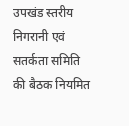उपखंड स्तरीय निगरानी एवं सतर्कता समिति की बैठक नियमित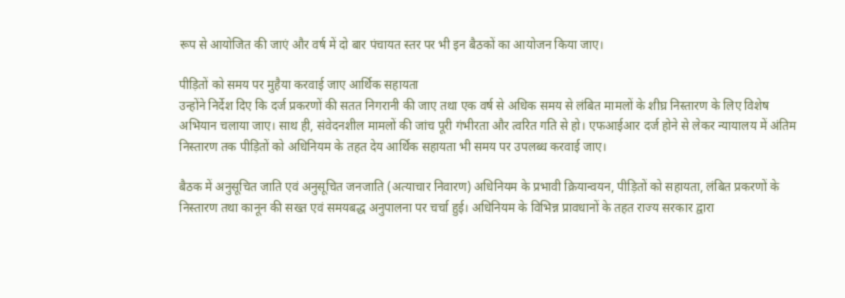रूप से आयोजित की जाएं और वर्ष में दो बार पंचायत स्तर पर भी इन बैठकों का आयोजन किया जाए।

पीड़ितों को समय पर मुहैया करवाई जाए आर्थिक सहायता
उन्होंने निर्देश दिए कि दर्ज प्रकरणों की सतत निगरानी की जाए तथा एक वर्ष से अधिक समय से लंबित मामलों के शीघ्र निस्तारण के लिए विशेष अभियान चलाया जाए। साथ ही, संवेदनशील मामलों की जांच पूरी गंभीरता और त्वरित गति से हो। एफआईआर दर्ज होने से लेकर न्यायालय में अंतिम निस्तारण तक पीड़ितों को अधिनियम के तहत देय आर्थिक सहायता भी समय पर उपलब्ध करवाई जाए।

बैठक में अनुसूचित जाति एवं अनुसूचित जनजाति (अत्याचार निवारण) अधिनियम के प्रभावी क्रियान्वयन, पीड़ितों को सहायता, लंबित प्रकरणों के निस्तारण तथा कानून की सख्त एवं समयबद्ध अनुपालना पर चर्चा हुई। अधिनियम के विभिन्न प्रावधानों के तहत राज्य सरकार द्वारा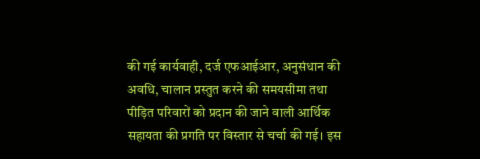की गई कार्यवाही, दर्ज एफआईआर, अनुसंधान की अवधि, चालान प्रस्तुत करने की समयसीमा तथा पीड़ित परिवारों को प्रदान की जाने वाली आर्थिक सहायता की प्रगति पर विस्तार से चर्चा की गई। इस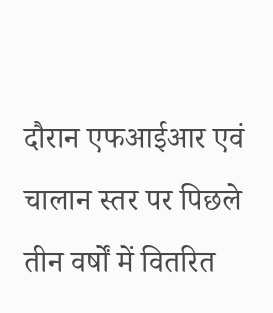दौरान एफआईआर एवं चालान स्तर पर पिछले तीन वर्षों में वितरित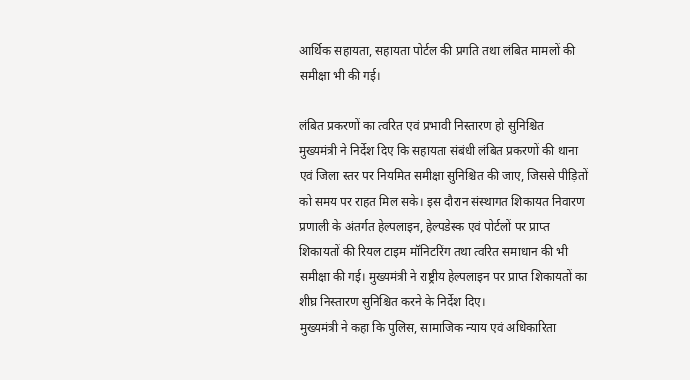आर्थिक सहायता, सहायता पोर्टल की प्रगति तथा लंबित मामलों की समीक्षा भी की गई।

लंबित प्रकरणों का त्वरित एवं प्रभावी निस्तारण हो सुनिश्चित
मुख्यमंत्री ने निर्देश दिए कि सहायता संबंधी लंबित प्रकरणों की थाना एवं जिला स्तर पर नियमित समीक्षा सुनिश्चित की जाए, जिससे पीड़ितों को समय पर राहत मिल सके। इस दौरान संस्थागत शिकायत निवारण प्रणाली के अंतर्गत हेल्पलाइन, हेल्पडेस्क एवं पोर्टलों पर प्राप्त शिकायतों की रियल टाइम मॉनिटरिंग तथा त्वरित समाधान की भी समीक्षा की गई। मुख्यमंत्री ने राष्ट्रीय हेल्पलाइन पर प्राप्त शिकायतों का शीघ्र निस्तारण सुनिश्चित करने के निर्देश दिए।
मुख्यमंत्री ने कहा कि पुलिस, सामाजिक न्याय एवं अधिकारिता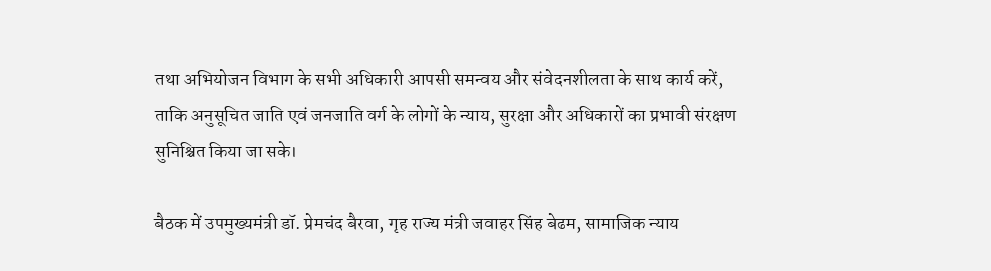तथा अभियोजन विभाग के सभी अधिकारी आपसी समन्वय और संवेदनशीलता के साथ कार्य करें, ताकि अनुसूचित जाति एवं जनजाति वर्ग के लोगों के न्याय, सुरक्षा और अधिकारों का प्रभावी संरक्षण सुनिश्चित किया जा सके।

बैठक में उपमुख्यमंत्री डॉ. प्रेमचंद बैरवा, गृह राज्य मंत्री जवाहर सिंह बेढम, सामाजिक न्याय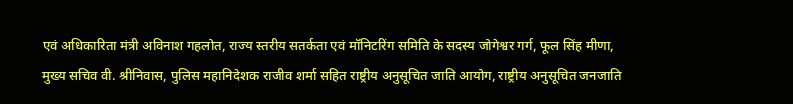एवं अधिकारिता मंत्री अविनाश गहलोत, राज्य स्तरीय सतर्कता एवं मॉनिटरिंग समिति के सदस्य जोगेश्वर गर्ग, फूल सिंह मीणा, मुख्य सचिव वी. श्रीनिवास, पुलिस महानिदेशक राजीव शर्मा सहित राष्ट्रीय अनुसूचित जाति आयोग, राष्ट्रीय अनुसूचित जनजाति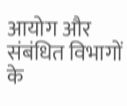आयोग और संबंधित विभागों के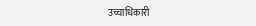उच्चाधिकारी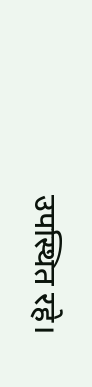उपस्थित रहे।